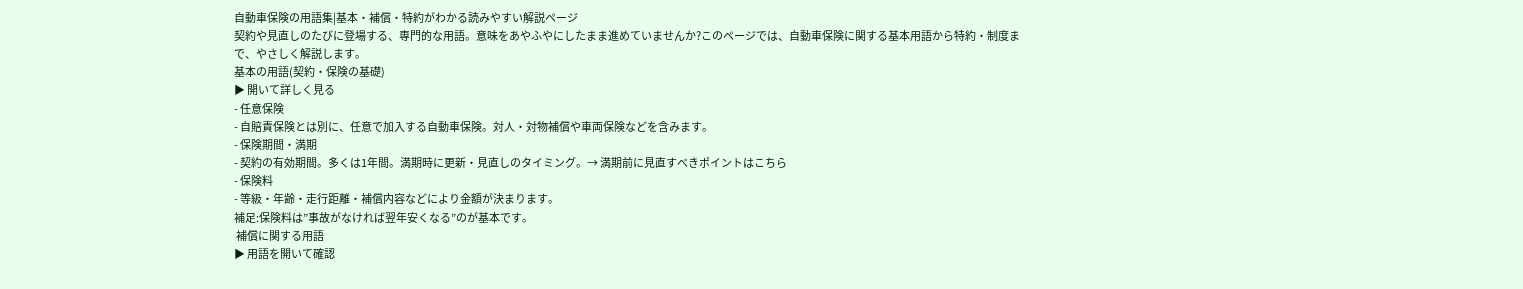自動車保険の用語集|基本・補償・特約がわかる読みやすい解説ページ
契約や見直しのたびに登場する、専門的な用語。意味をあやふやにしたまま進めていませんか?このページでは、自動車保険に関する基本用語から特約・制度まで、やさしく解説します。
基本の用語(契約・保険の基礎)
▶ 開いて詳しく見る
- 任意保険
- 自賠責保険とは別に、任意で加入する自動車保険。対人・対物補償や車両保険などを含みます。
- 保険期間・満期
- 契約の有効期間。多くは1年間。満期時に更新・見直しのタイミング。→ 満期前に見直すべきポイントはこちら
- 保険料
- 等級・年齢・走行距離・補償内容などにより金額が決まります。
補足:保険料は”事故がなければ翌年安くなる”のが基本です。
 補償に関する用語
▶ 用語を開いて確認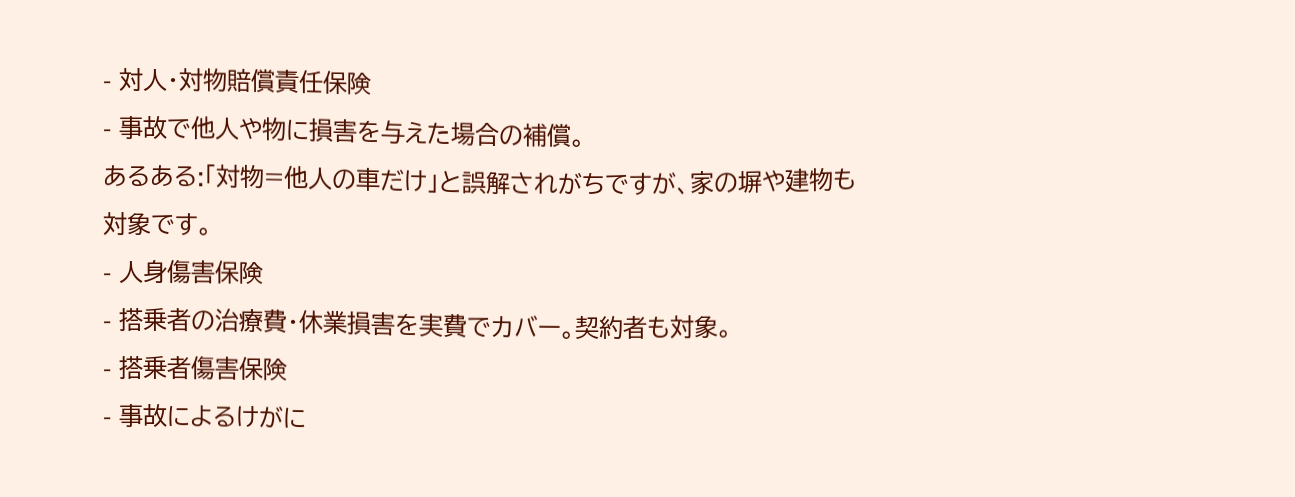- 対人・対物賠償責任保険
- 事故で他人や物に損害を与えた場合の補償。
あるある:「対物=他人の車だけ」と誤解されがちですが、家の塀や建物も対象です。
- 人身傷害保険
- 搭乗者の治療費・休業損害を実費でカバー。契約者も対象。
- 搭乗者傷害保険
- 事故によるけがに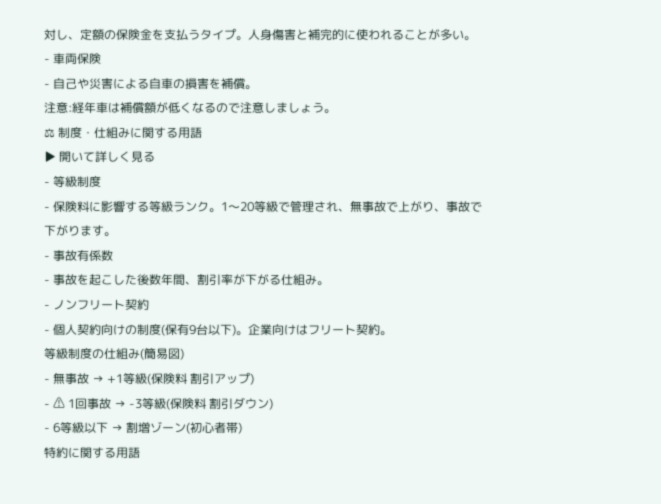対し、定額の保険金を支払うタイプ。人身傷害と補完的に使われることが多い。
- 車両保険
- 自己や災害による自車の損害を補償。
注意:経年車は補償額が低くなるので注意しましょう。
⚖ 制度・仕組みに関する用語
▶ 開いて詳しく見る
- 等級制度
- 保険料に影響する等級ランク。1〜20等級で管理され、無事故で上がり、事故で下がります。
- 事故有係数
- 事故を起こした後数年間、割引率が下がる仕組み。
- ノンフリート契約
- 個人契約向けの制度(保有9台以下)。企業向けはフリート契約。
等級制度の仕組み(簡易図)
- 無事故 → +1等級(保険料 割引アップ)
- ⚠ 1回事故 → -3等級(保険料 割引ダウン)
- 6等級以下 → 割増ゾーン(初心者帯)
特約に関する用語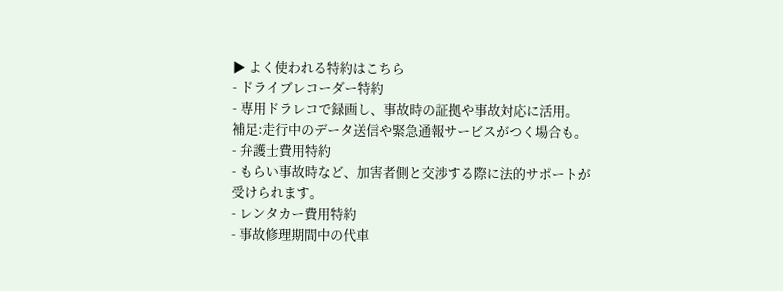▶ よく使われる特約はこちら
- ドライブレコーダー特約
- 専用ドラレコで録画し、事故時の証拠や事故対応に活用。
補足:走行中のデータ送信や緊急通報サービスがつく場合も。
- 弁護士費用特約
- もらい事故時など、加害者側と交渉する際に法的サポートが受けられます。
- レンタカー費用特約
- 事故修理期間中の代車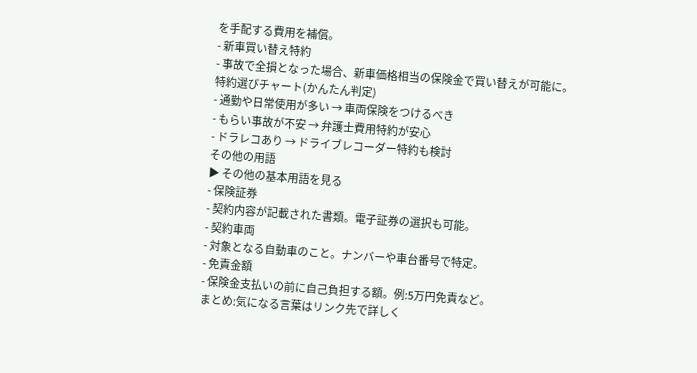を手配する費用を補償。
- 新車買い替え特約
- 事故で全損となった場合、新車価格相当の保険金で買い替えが可能に。
特約選びチャート(かんたん判定)
- 通勤や日常使用が多い → 車両保険をつけるべき
- もらい事故が不安 → 弁護士費用特約が安心
- ドラレコあり → ドライブレコーダー特約も検討
その他の用語
▶ その他の基本用語を見る
- 保険証券
- 契約内容が記載された書類。電子証券の選択も可能。
- 契約車両
- 対象となる自動車のこと。ナンバーや車台番号で特定。
- 免責金額
- 保険金支払いの前に自己負担する額。例:5万円免責など。
まとめ:気になる言葉はリンク先で詳しく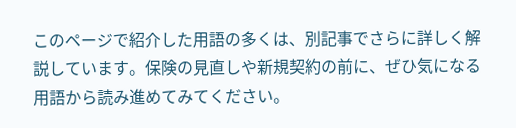このページで紹介した用語の多くは、別記事でさらに詳しく解説しています。保険の見直しや新規契約の前に、ぜひ気になる用語から読み進めてみてください。